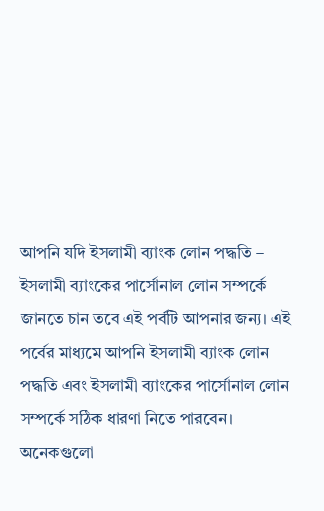আপনি যদি ইসলামী ব্যাংক লোন পদ্ধতি – ইসলামী ব্যাংকের পার্সোনাল লোন সম্পর্কে
জানতে চান তবে এই পর্বটি আপনার জন্য। এই পর্বের মাধ্যমে আপনি ইসলামী ব্যাংক লোন
পদ্ধতি এবং ইসলামী ব্যাংকের পার্সোনাল লোন সম্পর্কে সঠিক ধারণা নিতে পারবেন।
অনেকগুলো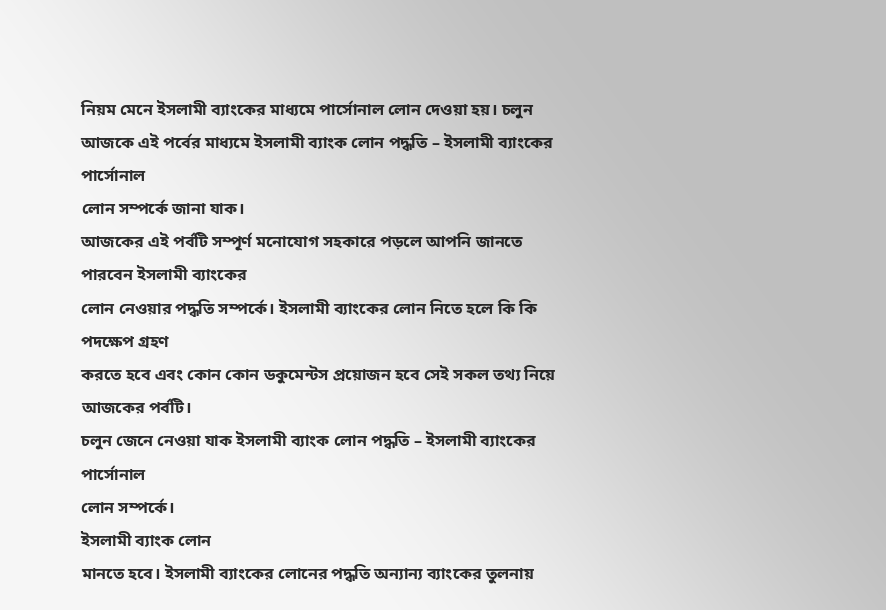নিয়ম মেনে ইসলামী ব্যাংকের মাধ্যমে পার্সোনাল লোন দেওয়া হয়। চলুন
আজকে এই পর্বের মাধ্যমে ইসলামী ব্যাংক লোন পদ্ধতি – ইসলামী ব্যাংকের পার্সোনাল
লোন সম্পর্কে জানা যাক।
আজকের এই পর্বটি সম্পূর্ণ মনোযোগ সহকারে পড়লে আপনি জানতে পারবেন ইসলামী ব্যাংকের
লোন নেওয়ার পদ্ধতি সম্পর্কে। ইসলামী ব্যাংকের লোন নিতে হলে কি কি পদক্ষেপ গ্রহণ
করতে হবে এবং কোন কোন ডকুমেন্টস প্রয়োজন হবে সেই সকল তথ্য নিয়ে আজকের পর্বটি।
চলুন জেনে নেওয়া যাক ইসলামী ব্যাংক লোন পদ্ধতি – ইসলামী ব্যাংকের পার্সোনাল
লোন সম্পর্কে।
ইসলামী ব্যাংক লোন
মানতে হবে। ইসলামী ব্যাংকের লোনের পদ্ধতি অন্যান্য ব্যাংকের তুলনায়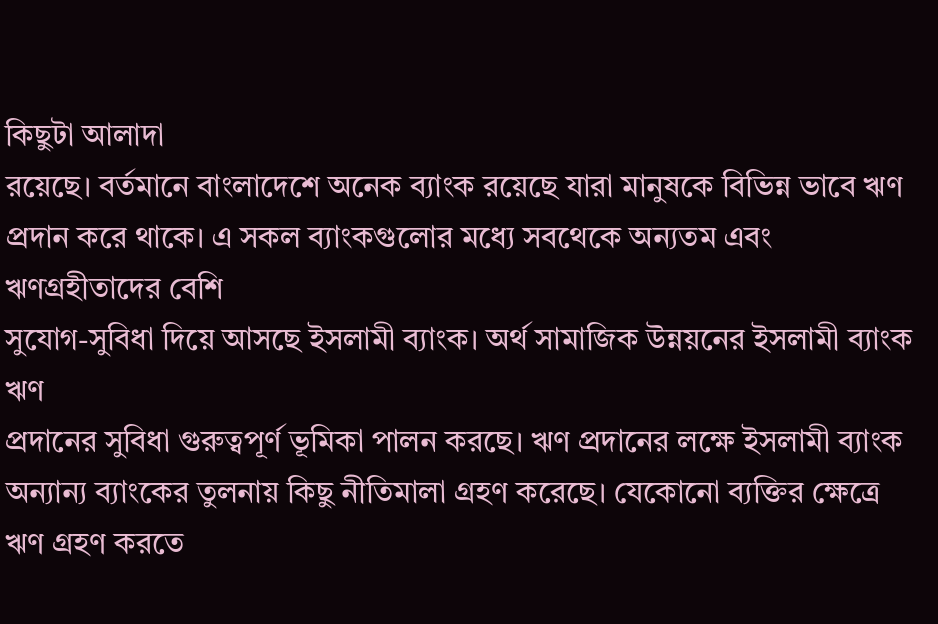কিছুটা আলাদা
রয়েছে। বর্তমানে বাংলাদেশে অনেক ব্যাংক রয়েছে যারা মানুষকে বিভিন্ন ভাবে ঋণ
প্রদান করে থাকে। এ সকল ব্যাংকগুলোর মধ্যে সবথেকে অন্যতম এবং ঋণগ্রহীতাদের বেশি
সুযোগ-সুবিধা দিয়ে আসছে ইসলামী ব্যাংক। অর্থ সামাজিক উন্নয়নের ইসলামী ব্যাংক ঋণ
প্রদানের সুবিধা গুরুত্বপূর্ণ ভূমিকা পালন করছে। ঋণ প্রদানের লক্ষে ইসলামী ব্যাংক
অন্যান্য ব্যাংকের তুলনায় কিছু নীতিমালা গ্রহণ করেছে। যেকোনো ব্যক্তির ক্ষেত্রে
ঋণ গ্রহণ করতে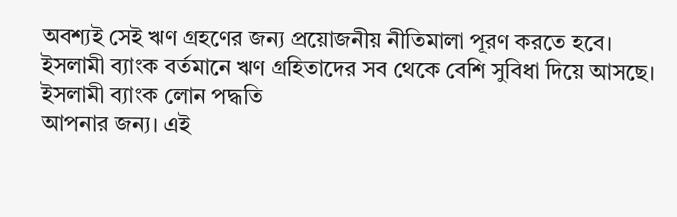অবশ্যই সেই ঋণ গ্রহণের জন্য প্রয়োজনীয় নীতিমালা পূরণ করতে হবে।
ইসলামী ব্যাংক বর্তমানে ঋণ গ্রহিতাদের সব থেকে বেশি সুবিধা দিয়ে আসছে।
ইসলামী ব্যাংক লোন পদ্ধতি
আপনার জন্য। এই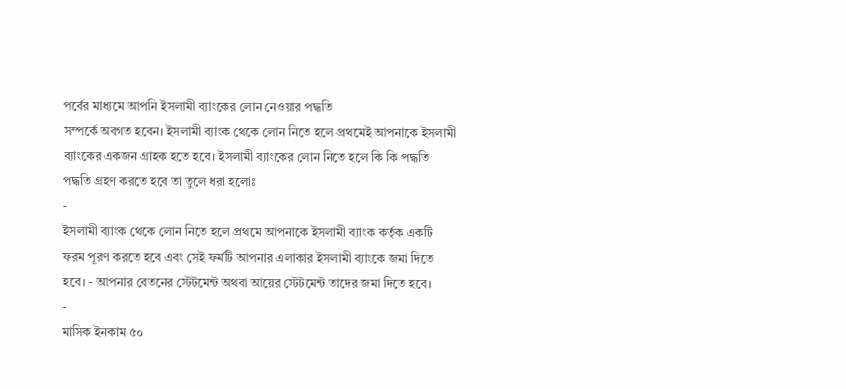পর্বের মাধ্যমে আপনি ইসলামী ব্যাংকের লোন নেওয়ার পদ্ধতি
সম্পর্কে অবগত হবেন। ইসলামী ব্যাংক থেকে লোন নিতে হলে প্রথমেই আপনাকে ইসলামী
ব্যাংকের একজন গ্রাহক হতে হবে। ইসলামী ব্যাংকের লোন নিতে হলে কি কি পদ্ধতি
পদ্ধতি গ্রহণ করতে হবে তা তুলে ধরা হলোঃ
-
ইসলামী ব্যাংক থেকে লোন নিতে হলে প্রথমে আপনাকে ইসলামী ব্যাংক কর্তৃক একটি
ফরম পূরণ করতে হবে এবং সেই ফর্মটি আপনার এলাকার ইসলামী ব্যাংকে জমা দিতে
হবে। - আপনার বেতনের স্টেটমেন্ট অথবা আয়ের স্টেটমেন্ট তাদের জমা দিতে হবে।
-
মাসিক ইনকাম ৫০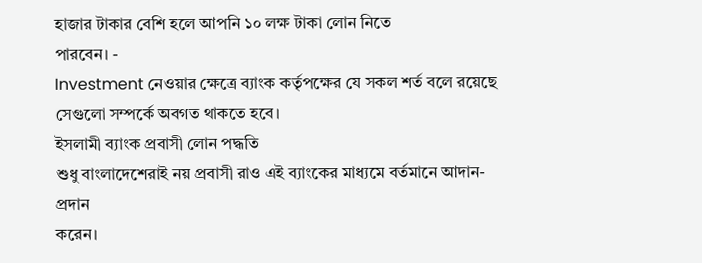হাজার টাকার বেশি হলে আপনি ১০ লক্ষ টাকা লোন নিতে
পারবেন। -
Investment নেওয়ার ক্ষেত্রে ব্যাংক কর্তৃপক্ষের যে সকল শর্ত বলে রয়েছে
সেগুলো সম্পর্কে অবগত থাকতে হবে।
ইসলামী ব্যাংক প্রবাসী লোন পদ্ধতি
শুধু বাংলাদেশেরাই নয় প্রবাসী রাও এই ব্যাংকের মাধ্যমে বর্তমানে আদান-প্রদান
করেন।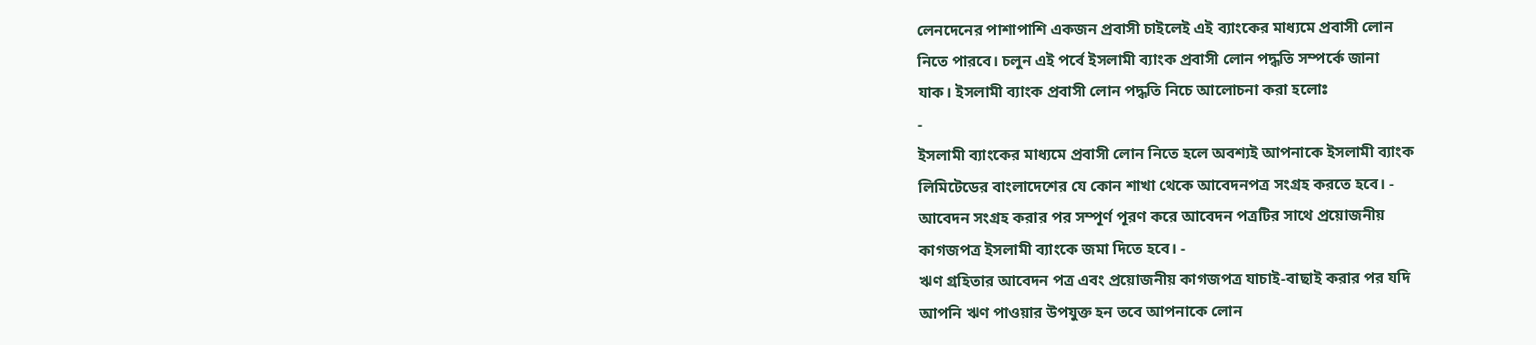লেনদেনের পাশাপাশি একজন প্রবাসী চাইলেই এই ব্যাংকের মাধ্যমে প্রবাসী লোন
নিতে পারবে। চলুন এই পর্বে ইসলামী ব্যাংক প্রবাসী লোন পদ্ধতি সম্পর্কে জানা
যাক। ইসলামী ব্যাংক প্রবাসী লোন পদ্ধতি নিচে আলোচনা করা হলোঃ
-
ইসলামী ব্যাংকের মাধ্যমে প্রবাসী লোন নিতে হলে অবশ্যই আপনাকে ইসলামী ব্যাংক
লিমিটেডের বাংলাদেশের যে কোন শাখা থেকে আবেদনপত্র সংগ্রহ করতে হবে। -
আবেদন সংগ্রহ করার পর সম্পূর্ণ পূরণ করে আবেদন পত্রটির সাথে প্রয়োজনীয়
কাগজপত্র ইসলামী ব্যাংকে জমা দিতে হবে। -
ঋণ গ্রহিতার আবেদন পত্র এবং প্রয়োজনীয় কাগজপত্র যাচাই-বাছাই করার পর যদি
আপনি ঋণ পাওয়ার উপযুক্ত হন তবে আপনাকে লোন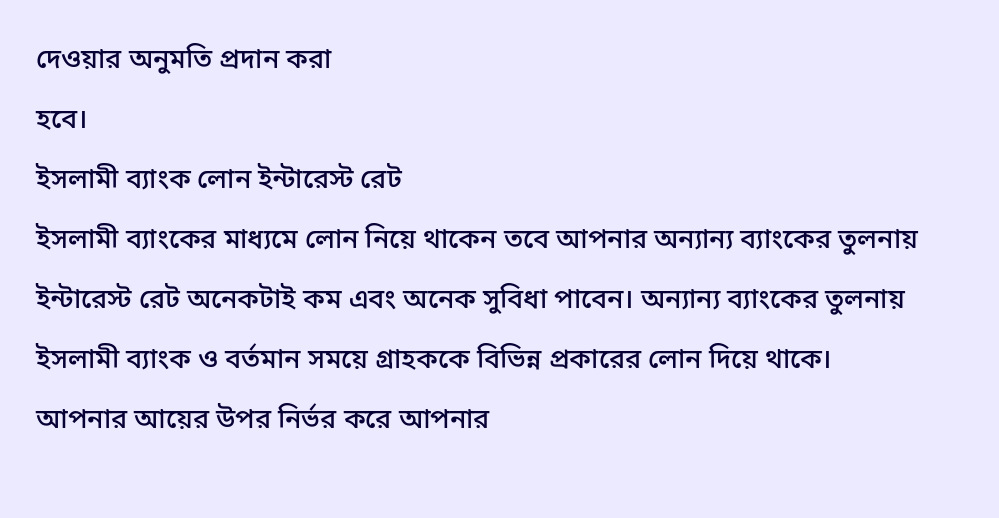দেওয়ার অনুমতি প্রদান করা
হবে।
ইসলামী ব্যাংক লোন ইন্টারেস্ট রেট
ইসলামী ব্যাংকের মাধ্যমে লোন নিয়ে থাকেন তবে আপনার অন্যান্য ব্যাংকের তুলনায়
ইন্টারেস্ট রেট অনেকটাই কম এবং অনেক সুবিধা পাবেন। অন্যান্য ব্যাংকের তুলনায়
ইসলামী ব্যাংক ও বর্তমান সময়ে গ্রাহককে বিভিন্ন প্রকারের লোন দিয়ে থাকে।
আপনার আয়ের উপর নির্ভর করে আপনার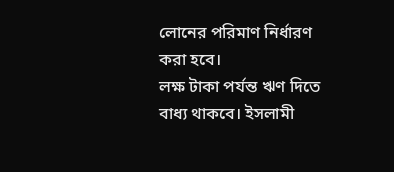লোনের পরিমাণ নির্ধারণ করা হবে।
লক্ষ টাকা পর্যন্ত ঋণ দিতে বাধ্য থাকবে। ইসলামী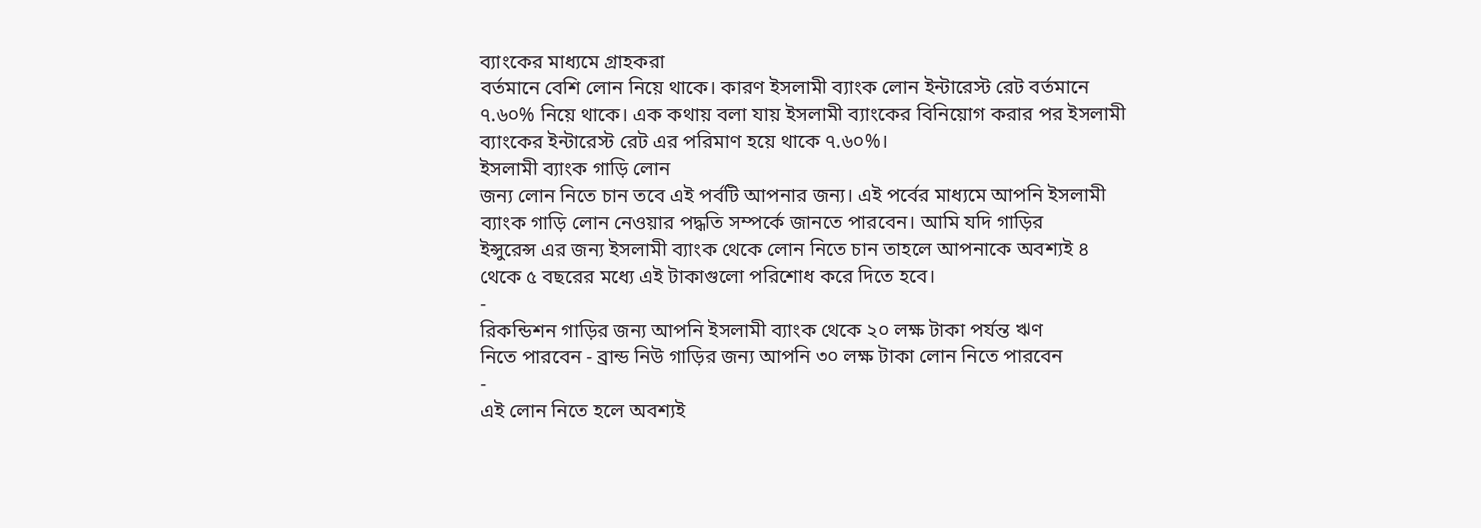ব্যাংকের মাধ্যমে গ্রাহকরা
বর্তমানে বেশি লোন নিয়ে থাকে। কারণ ইসলামী ব্যাংক লোন ইন্টারেস্ট রেট বর্তমানে
৭.৬০% নিয়ে থাকে। এক কথায় বলা যায় ইসলামী ব্যাংকের বিনিয়োগ করার পর ইসলামী
ব্যাংকের ইন্টারেস্ট রেট এর পরিমাণ হয়ে থাকে ৭.৬০%।
ইসলামী ব্যাংক গাড়ি লোন
জন্য লোন নিতে চান তবে এই পর্বটি আপনার জন্য। এই পর্বের মাধ্যমে আপনি ইসলামী
ব্যাংক গাড়ি লোন নেওয়ার পদ্ধতি সম্পর্কে জানতে পারবেন। আমি যদি গাড়ির
ইন্সুরেন্স এর জন্য ইসলামী ব্যাংক থেকে লোন নিতে চান তাহলে আপনাকে অবশ্যই ৪
থেকে ৫ বছরের মধ্যে এই টাকাগুলো পরিশোধ করে দিতে হবে।
-
রিকন্ডিশন গাড়ির জন্য আপনি ইসলামী ব্যাংক থেকে ২০ লক্ষ টাকা পর্যন্ত ঋণ
নিতে পারবেন - ব্রান্ড নিউ গাড়ির জন্য আপনি ৩০ লক্ষ টাকা লোন নিতে পারবেন
-
এই লোন নিতে হলে অবশ্যই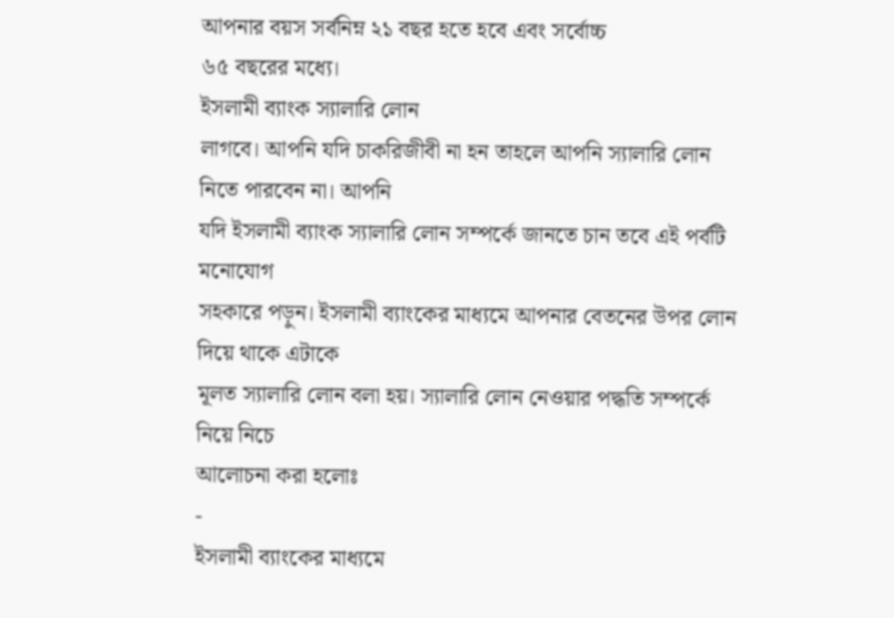আপনার বয়স সর্বনিম্ন ২১ বছর হতে হবে এবং সর্বোচ্চ
৬৫ বছরের মধ্যে।
ইসলামী ব্যাংক স্যালারি লোন
লাগবে। আপনি যদি চাকরিজীবী না হন তাহলে আপনি স্যালারি লোন নিতে পারবেন না। আপনি
যদি ইসলামী ব্যাংক স্যালারি লোন সম্পর্কে জানতে চান তবে এই পর্বটি মনোযোগ
সহকারে পড়ুন। ইসলামী ব্যাংকের মাধ্যমে আপনার বেতনের উপর লোন দিয়ে থাকে এটাকে
মূলত স্যালারি লোন বলা হয়। স্যালারি লোন নেওয়ার পদ্ধতি সম্পর্কে নিয়ে নিচে
আলোচনা করা হলোঃ
-
ইসলামী ব্যাংকের মাধ্যমে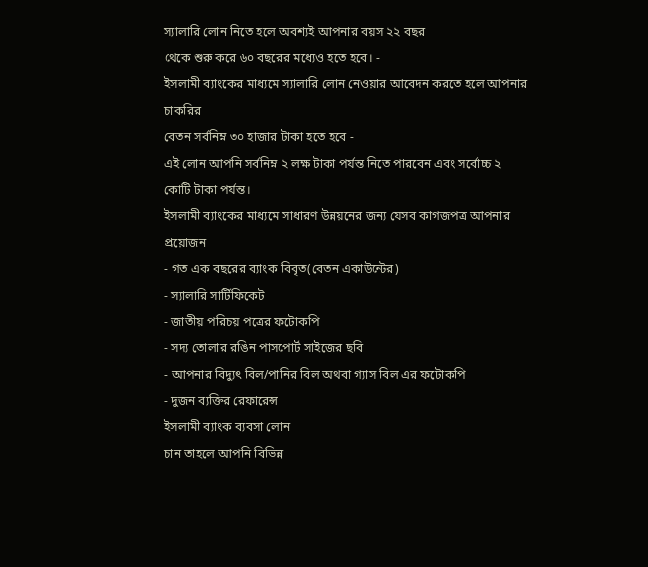স্যালারি লোন নিতে হলে অবশ্যই আপনার বয়স ২২ বছর
থেকে শুরু করে ৬০ বছরের মধ্যেও হতে হবে। -
ইসলামী ব্যাংকের মাধ্যমে স্যালারি লোন নেওয়ার আবেদন করতে হলে আপনার চাকরির
বেতন সর্বনিম্ন ৩০ হাজার টাকা হতে হবে -
এই লোন আপনি সর্বনিম্ন ২ লক্ষ টাকা পর্যন্ত নিতে পারবেন এবং সর্বোচ্চ ২
কোটি টাকা পর্যন্ত।
ইসলামী ব্যাংকের মাধ্যমে সাধারণ উন্নয়নের জন্য যেসব কাগজপত্র আপনার
প্রয়োজন
- গত এক বছরের ব্যাংক বিবৃত(বেতন একাউন্টের)
- স্যালারি সার্টিফিকেট
- জাতীয় পরিচয় পত্রের ফটোকপি
- সদ্য তোলার রঙিন পাসপোর্ট সাইজের ছবি
- আপনার বিদ্যুৎ বিল/পানির বিল অথবা গ্যাস বিল এর ফটোকপি
- দুজন ব্যক্তির রেফারেন্স
ইসলামী ব্যাংক ব্যবসা লোন
চান তাহলে আপনি বিভিন্ন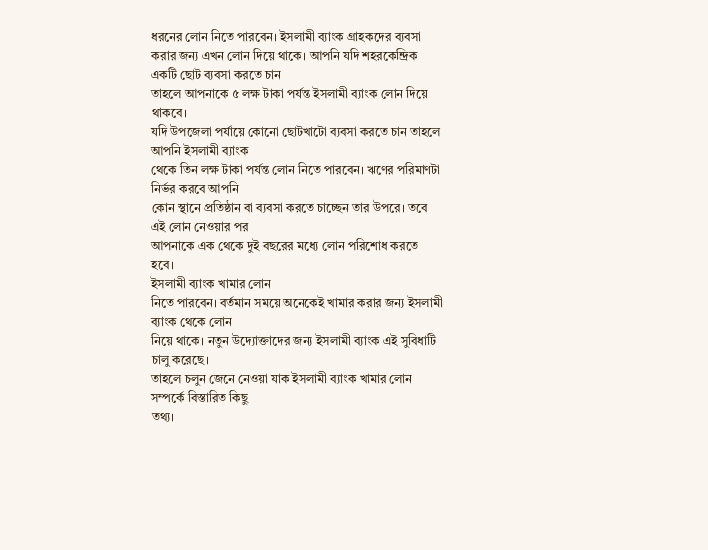ধরনের লোন নিতে পারবেন। ইসলামী ব্যাংক গ্রাহকদের ব্যবসা
করার জন্য এখন লোন দিয়ে থাকে। আপনি যদি শহরকেন্দ্রিক একটি ছোট ব্যবসা করতে চান
তাহলে আপনাকে ৫ লক্ষ টাকা পর্যন্ত ইসলামী ব্যাংক লোন দিয়ে থাকবে।
যদি উপজেলা পর্যায়ে কোনো ছোটখাটো ব্যবসা করতে চান তাহলে আপনি ইসলামী ব্যাংক
থেকে তিন লক্ষ টাকা পর্যন্ত লোন নিতে পারবেন। ঋণের পরিমাণটা নির্ভর করবে আপনি
কোন স্থানে প্রতিষ্ঠান বা ব্যবসা করতে চাচ্ছেন তার উপরে। তবে এই লোন নেওয়ার পর
আপনাকে এক থেকে দুই বছরের মধ্যে লোন পরিশোধ করতে হবে।
ইসলামী ব্যাংক খামার লোন
নিতে পারবেন। বর্তমান সময়ে অনেকেই খামার করার জন্য ইসলামী ব্যাংক থেকে লোন
নিয়ে থাকে। নতুন উদ্যোক্তাদের জন্য ইসলামী ব্যাংক এই সুবিধাটি চালু করেছে।
তাহলে চলুন জেনে নেওয়া যাক ইসলামী ব্যাংক খামার লোন সম্পর্কে বিস্তারিত কিছু
তথ্য।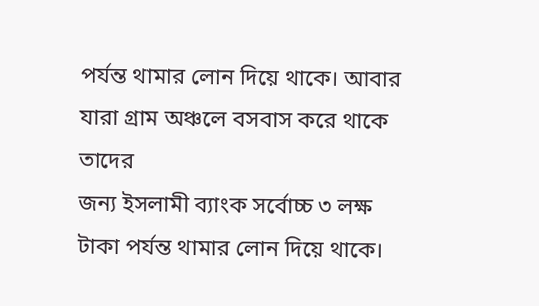পর্যন্ত থামার লোন দিয়ে থাকে। আবার যারা গ্রাম অঞ্চলে বসবাস করে থাকে তাদের
জন্য ইসলামী ব্যাংক সর্বোচ্চ ৩ লক্ষ টাকা পর্যন্ত থামার লোন দিয়ে থাকে।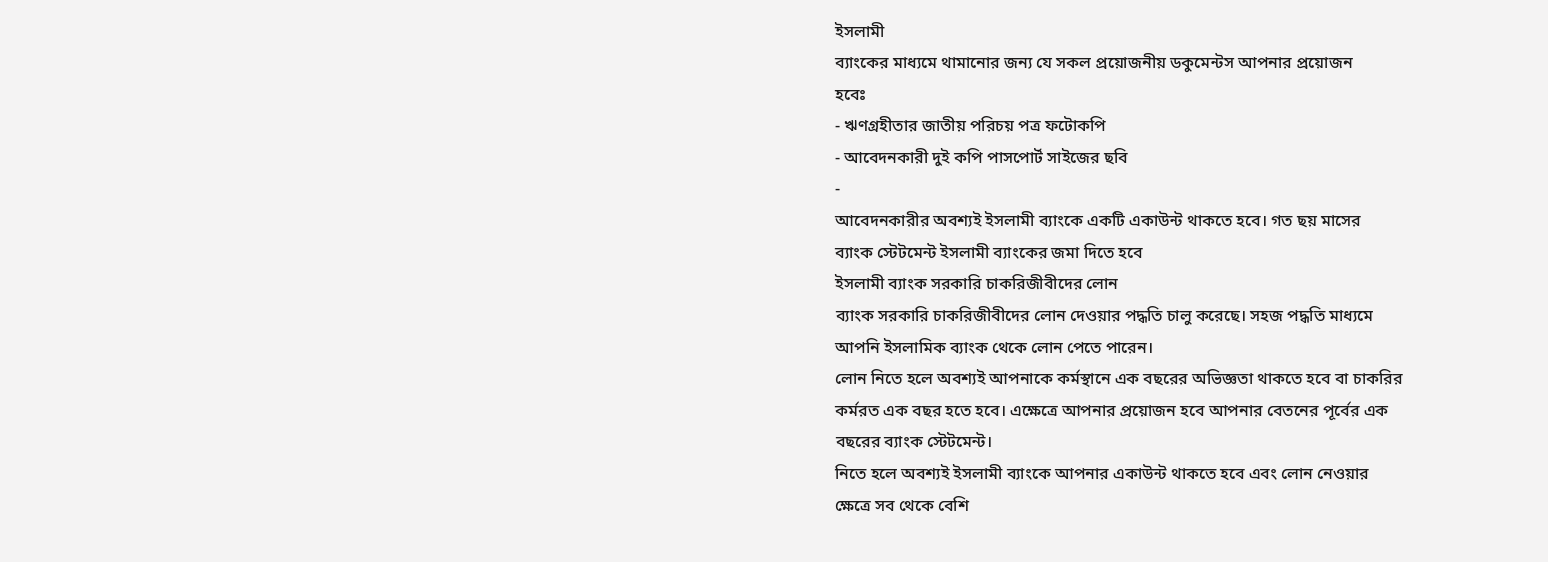ইসলামী
ব্যাংকের মাধ্যমে থামানোর জন্য যে সকল প্রয়োজনীয় ডকুমেন্টস আপনার প্রয়োজন
হবেঃ
- ঋণগ্রহীতার জাতীয় পরিচয় পত্র ফটোকপি
- আবেদনকারী দুই কপি পাসপোর্ট সাইজের ছবি
-
আবেদনকারীর অবশ্যই ইসলামী ব্যাংকে একটি একাউন্ট থাকতে হবে। গত ছয় মাসের
ব্যাংক স্টেটমেন্ট ইসলামী ব্যাংকের জমা দিতে হবে
ইসলামী ব্যাংক সরকারি চাকরিজীবীদের লোন
ব্যাংক সরকারি চাকরিজীবীদের লোন দেওয়ার পদ্ধতি চালু করেছে। সহজ পদ্ধতি মাধ্যমে
আপনি ইসলামিক ব্যাংক থেকে লোন পেতে পারেন।
লোন নিতে হলে অবশ্যই আপনাকে কর্মস্থানে এক বছরের অভিজ্ঞতা থাকতে হবে বা চাকরির
কর্মরত এক বছর হতে হবে। এক্ষেত্রে আপনার প্রয়োজন হবে আপনার বেতনের পূর্বের এক
বছরের ব্যাংক স্টেটমেন্ট।
নিতে হলে অবশ্যই ইসলামী ব্যাংকে আপনার একাউন্ট থাকতে হবে এবং লোন নেওয়ার
ক্ষেত্রে সব থেকে বেশি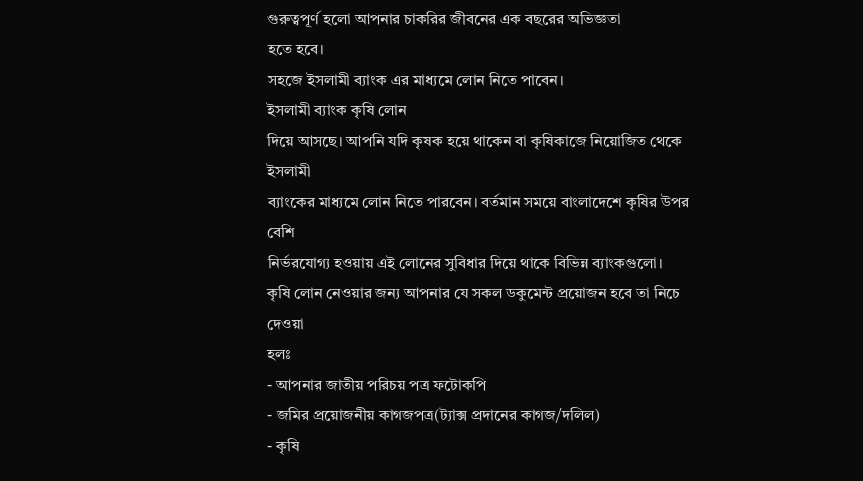গুরুত্বপূর্ণ হলো আপনার চাকরির জীবনের এক বছরের অভিজ্ঞতা
হতে হবে।
সহজে ইসলামী ব্যাংক এর মাধ্যমে লোন নিতে পাবেন।
ইসলামী ব্যাংক কৃষি লোন
দিয়ে আসছে। আপনি যদি কৃষক হয়ে থাকেন বা কৃষিকাজে নিয়োজিত থেকে ইসলামী
ব্যাংকের মাধ্যমে লোন নিতে পারবেন। বর্তমান সময়ে বাংলাদেশে কৃষির উপর বেশি
নির্ভরযোগ্য হওয়ায় এই লোনের সুবিধার দিয়ে থাকে বিভিন্ন ব্যাংকগুলো।
কৃষি লোন নেওয়ার জন্য আপনার যে সকল ডকুমেন্ট প্রয়োজন হবে তা নিচে দেওয়া
হলঃ
- আপনার জাতীয় পরিচয় পত্র ফটোকপি
- জমির প্রয়োজনীয় কাগজপত্র(ট্যাক্স প্রদানের কাগজ/দলিল)
- কৃষি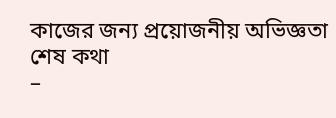কাজের জন্য প্রয়োজনীয় অভিজ্ঞতা
শেষ কথা
–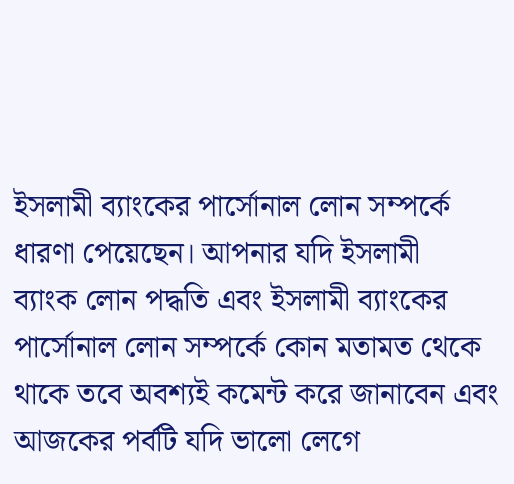ইসলামী ব্যাংকের পার্সোনাল লোন সম্পর্কে ধারণা পেয়েছেন। আপনার যদি ইসলামী
ব্যাংক লোন পদ্ধতি এবং ইসলামী ব্যাংকের পার্সোনাল লোন সম্পর্কে কোন মতামত থেকে
থাকে তবে অবশ্যই কমেন্ট করে জানাবেন এবং আজকের পর্বটি যদি ভালো লেগে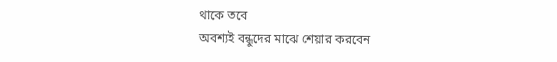থাকে তবে
অবশ্যই বন্ধুদের মাঝে শেয়ার করবেন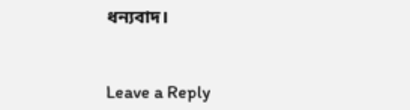ধন্যবাদ।


Leave a Reply